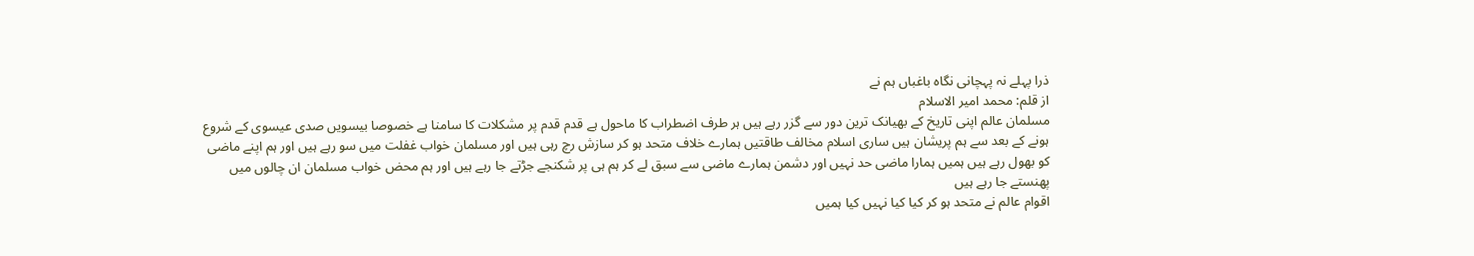ذرا پہلے نہ پہچانی نگاہ باغباں ہم نے
از قلم: محمد امیر الاسلام
مسلمان عالم اپنی تاریخ کے بھیانک ترین دور سے گزر رہے ہیں ہر طرف اضطراب کا ماحول ہے قدم قدم پر مشکلات کا سامنا ہے خصوصا بیسویں صدی عیسوی کے شروع ہونے کے بعد سے ہم پریشان ہیں ساری اسلام مخالف طاقتیں ہمارے خلاف متحد ہو کر سازش رچ رہی ہیں اور مسلمان خواب غفلت میں سو رہے ہیں اور ہم اپنے ماضی کو بھول رہے ہیں ہمیں ہمارا ماضی حد نہیں اور دشمن ہمارے ماضی سے سبق لے کر ہم ہی پر شکنجے جڑتے جا رہے ہیں اور ہم محض خواب مسلمان ان چالوں میں پھنستے جا رہے ہیں
اقوام عالم نے متحد ہو کر کیا کیا نہیں کیا ہمیں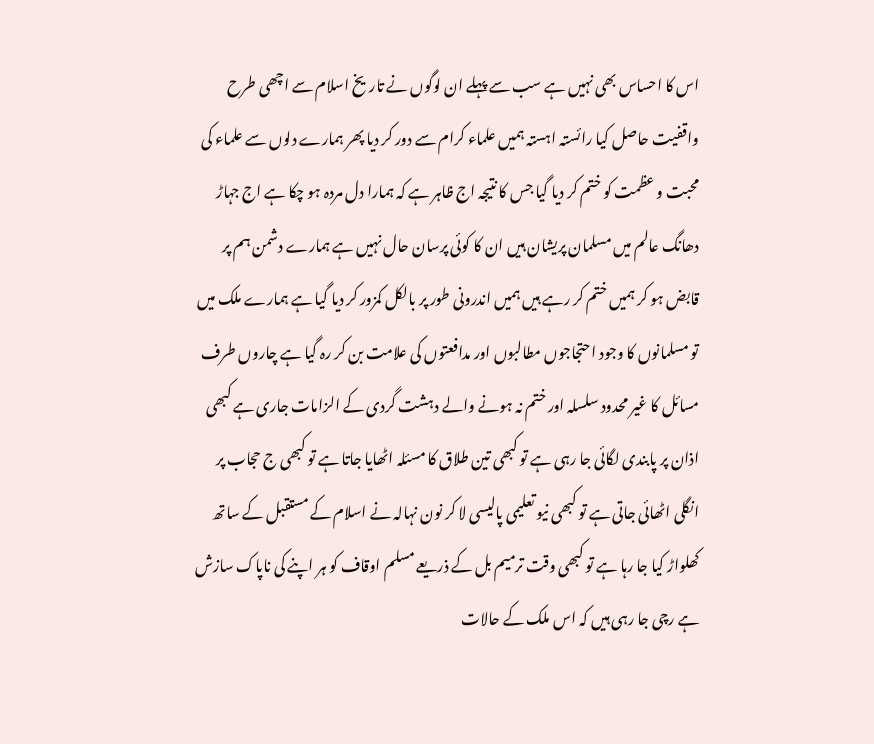اس کا احساس بھی نہیں ہے سب سے پہلے ان لوگوں نے تاریخ اسلام سے اچھی طرح واقفیت حاصل کیا رائستہ اہستہ ہمیں علماء کرام سے دور کر دیا پھر ہمارے دلوں سے علماء کی محبت و عظمت کو ختم کر دیا گیا جس کا نتیجہ اج ظاہر ہے کہ ہمارا دل مردہ ہو چکا ہے اج جہاڑ دھانگ عالم میں مسلمان پریشان ہیں ان کا کوئی پرسان حال نہیں ہے ہمارے دشمن ہم پر قابض ہو کر ہمیں ختم کر رہے ہیں ہمیں اندرونی طور پر بالکل کمزور کر دیا گیا ہے ہمارے ملک میں تو مسلمانوں کا وجود احتجاجوں مطالبوں اور مدافعتوں کی علامت بن کر رہ گیا ہے چاروں طرف مسائل کا غیر محدود سلسلہ اور ختم نہ ہونے والے دہشت گردی کے الزامات جاری ہے کبھی اذان پر پابندی لگائی جا رہی ہے تو کبھی تین طلاق کا مسئلہ اٹھایا جاتا ہے تو کبھی ج حجاب پر انگلی اٹھائی جاتی ہے تو کبھی نیو تعلیمی پالیسی لا کر نون نہالہ نے اسلام کے مستقبل کے ساتھ کھلواڑ کیا جا رہا ہے تو کبھی وقت ترمیم بل کے ذریعے مسلم اوقاف کو ہر اپنے کی ناپاک سازش ہے رچی جا رہی ہیں کہ اس ملک کے حالات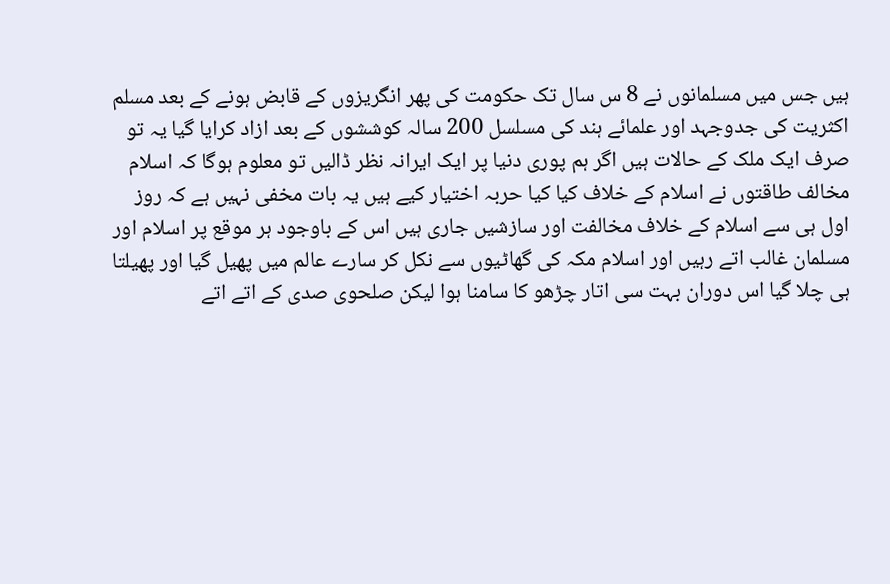ہیں جس میں مسلمانوں نے 8 س سال تک حکومت کی پھر انگریزوں کے قابض ہونے کے بعد مسلم اکثریت کی جدوجہد اور علمائے ہند کی مسلسل 200 سالہ کوششوں کے بعد ازاد کرایا گیا یہ تو صرف ایک ملک کے حالات ہیں اگر ہم پوری دنیا پر ایک ایرانہ نظر ڈالیں تو معلوم ہوگا کہ اسلام مخالف طاقتوں نے اسلام کے خلاف کیا کیا حربہ اختیار کیے ہیں یہ بات مخفی نہیں ہے کہ روز اول ہی سے اسلام کے خلاف مخالفت اور سازشیں جاری ہیں اس کے باوجود ہر موقع پر اسلام اور مسلمان غالب اتے رہیں اور اسلام مکہ کی گھاٹیوں سے نکل کر سارے عالم میں پھیل گیا اور پھیلتا ہی چلا گیا اس دوران بہت سی اتار چڑھو کا سامنا ہوا لیکن صلحوی صدی کے اتے اتے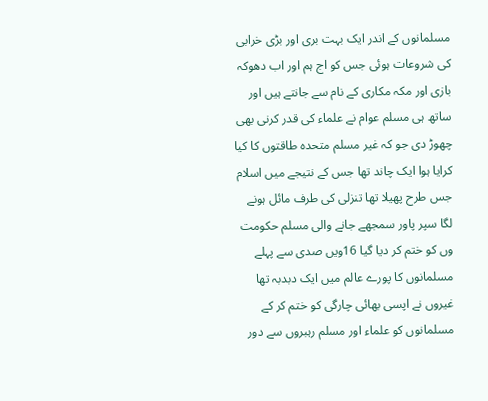مسلمانوں کے اندر ایک بہت بری اور بڑی خرابی کی شروعات ہوئی جس کو اج ہم اور اب دھوکہ بازی اور مکہ مکاری کے نام سے جانتے ہیں اور ساتھ ہی مسلم عوام نے علماء کی قدر کرنی بھی چھوڑ دی جو کہ غیر مسلم متحدہ طاقتوں کا کیا کرایا ہوا ایک چاند تھا جس کے نتیجے میں اسلام جس طرح پھیلا تھا تنزلی کی طرف مائل ہونے لگا سپر پاور سمجھے جانے والی مسلم حکومت وں کو ختم کر دیا گیا 16ویں صدی سے پہلے مسلمانوں کا پورے عالم میں ایک دبدبہ تھا غیروں نے اپسی بھائی چارگی کو ختم کر کے مسلمانوں کو علماء اور مسلم رہبروں سے دور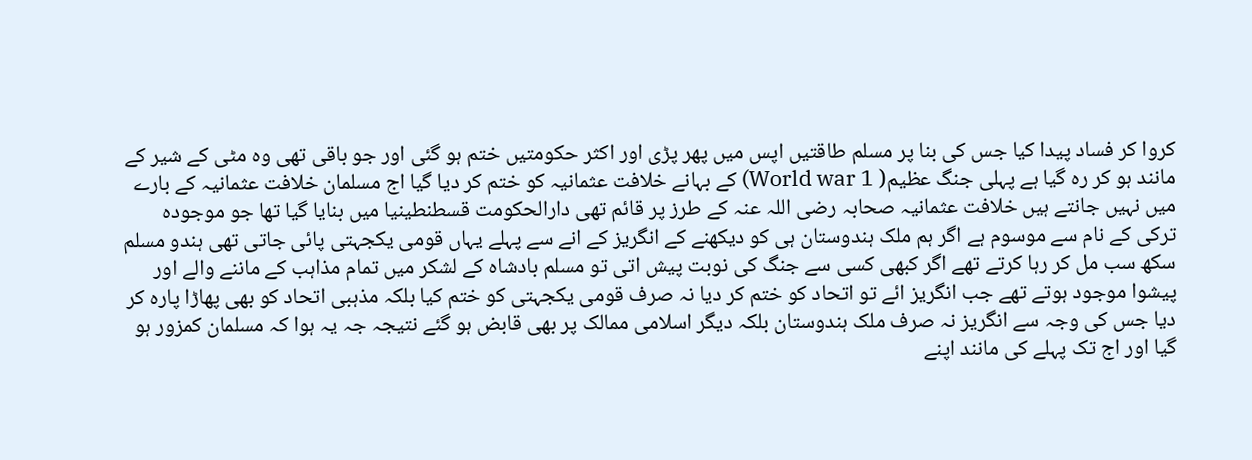کروا کر فساد پیدا کیا جس کی بنا پر مسلم طاقتیں اپس میں پھر پڑی اور اکثر حکومتیں ختم ہو گئی اور جو باقی تھی وہ مٹی کے شیر کے مانند ہو کر رہ گیا ہے پہلی جنگ عظیم( World war 1) کے بہانے خلافت عثمانیہ کو ختم کر دیا گیا اج مسلمان خلافت عثمانیہ کے بارے میں نہیں جانتے ہیں خلافت عثمانیہ صحابہ رضی اللہ عنہ کے طرز پر قائم تھی دارالحکومت قسطنطینیا میں بنایا گیا تھا جو موجودہ ترکی کے نام سے موسوم ہے اگر ہم ملک ہندوستان ہی کو دیکھنے کے انگریز کے انے سے پہلے یہاں قومی یکجہتی پائی جاتی تھی ہندو مسلم سکھ سب مل کر رہا کرتے تھے اگر کبھی کسی سے جنگ کی نوبت پیش اتی تو مسلم بادشاہ کے لشکر میں تمام مذاہب کے ماننے والے اور پیشوا موجود ہوتے تھے جب انگریز ائے تو اتحاد کو ختم کر دیا نہ صرف قومی یکجہتی کو ختم کیا بلکہ مذہبی اتحاد کو بھی پھاڑا پارہ کر دیا جس کی وجہ سے انگریز نہ صرف ملک ہندوستان بلکہ دیگر اسلامی ممالک پر بھی قابض ہو گئے نتیجہ جہ یہ ہوا کہ مسلمان کمزور ہو گیا اور اج تک پہلے کی مانند اپنے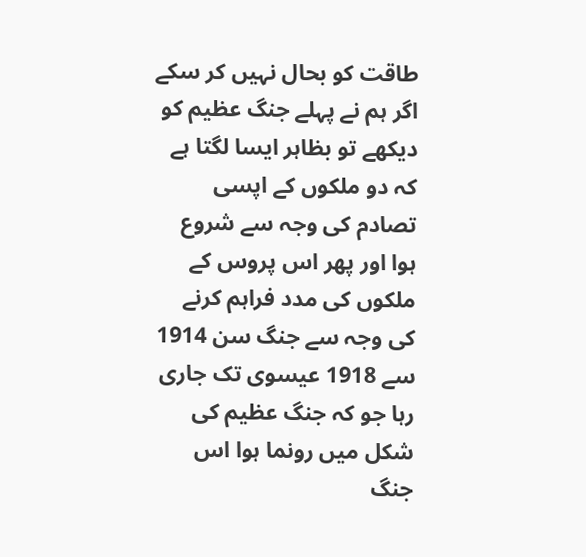طاقت کو بحال نہیں کر سکے اگر ہم نے پہلے جنگ عظیم کو دیکھے تو بظاہر ایسا لگتا ہے کہ دو ملکوں کے اپسی تصادم کی وجہ سے شروع ہوا اور پھر اس پروس کے ملکوں کی مدد فراہم کرنے کی وجہ سے جنگ سن 1914 سے 1918 عیسوی تک جاری رہا جو کہ جنگ عظیم کی شکل میں رونما ہوا اس جنگ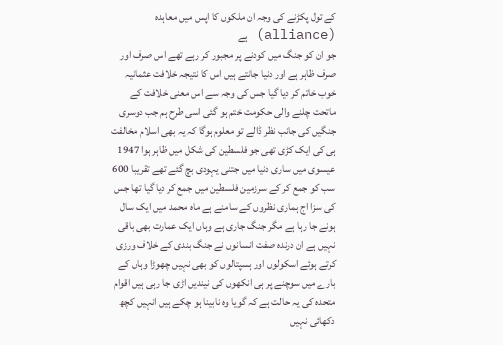کے تول پکڑنے کی وجہ ان ملکوں کا اپس میں معاہدہ (alliance) ہے
جو ان کو جنگ میں کودنے پر مجبور کر رہے تھے اس صرف اور صرف ظاہر ہے اور دنیا جانتے ہیں اس کا نتیجہ خلافت عثمانیہ خوب خاتم کر دیا گیا جس کی وجہ سے اس معنی خلافت کے ماتحت چلنے والی حکومت ختم ہو گئی اسی طرح ہم جب دوسری جنگیں کی جانب نظر ڈالے تو معلوم ہوگا کہ یہ بھی اسلام مخالفت ہی کی ایک کڑی تھی جو فلسطین کی شکل میں ظاہر ہوا 1947 عیسوی میں ساری دنیا میں جتنی یہودی بچ گئے تھے تقریبا 600 سب کو جمع کر کے سرزمین فلسطین میں جمع کر دیا گیا تھا جس کی سزا اج ہماری نظروں کے سامنے ہے ماہ محمد میں ایک سال ہونے جا رہا ہے مگر جنگ جاری ہے وہاں ایک عمارت بھی باقی نہیں ہے ان درندہ صفت انسانوں نے جنگ بندی کے خلاف ورزی کرتے ہوئے اسکولوں اور ہسپتالوں کو بھی نہیں چھوڑا وہاں کے بارے میں سوچنے پر ہی انکھوں کی نیندیں اڑی جا رہی ہیں اقوام متحدہ کی یہ حالت ہے کہ گویا وہ نابینا ہو چکے ہیں انہیں کچھ دکھائی نہیں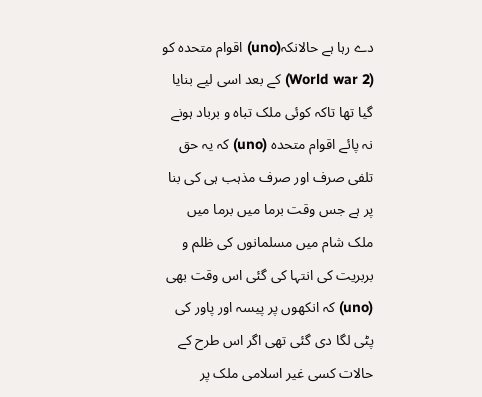دے رہا ہے حالانکہ(uno) اقوام متحدہ کو (World war 2) کے بعد اسی لیے بنایا گیا تھا تاکہ کوئی ملک تباہ و برباد ہونے نہ پائے اقوام متحدہ (uno) کہ یہ حق تلفی صرف اور صرف مذہب ہی کی بنا پر ہے جس وقت برما میں برما میں ملک شام میں مسلمانوں کی ظلم و بربریت کی انتہا کی گئی اس وقت بھی (uno) کہ انکھوں پر پیسہ اور پاور کی پٹی لگا دی گئی تھی اگر اس طرح کے حالات کسی غیر اسلامی ملک پر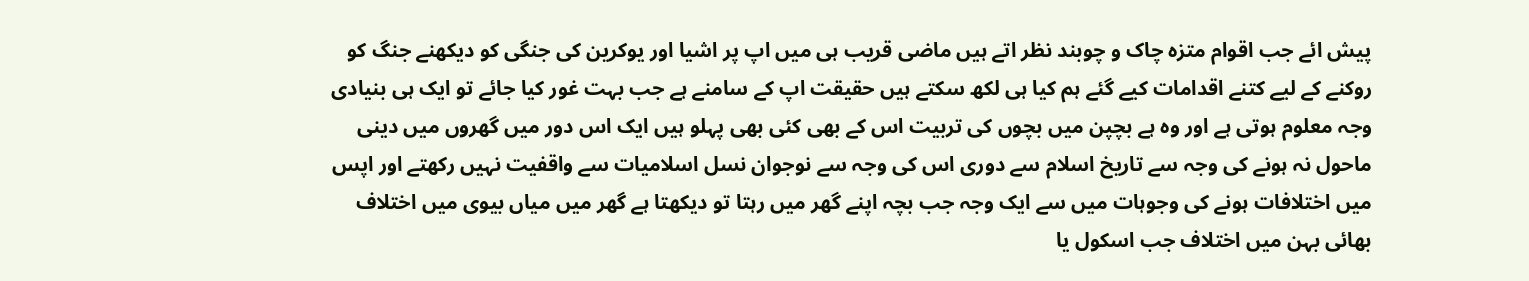پیش ائے جب اقوام متزہ چاک و چوبند نظر اتے ہیں ماضی قریب ہی میں اپ پر اشیا اور یوکرین کی جنگی کو دیکھنے جنگ کو روکنے کے لیے کتنے اقدامات کیے گئے ہم کیا ہی لکھ سکتے ہیں حقیقت اپ کے سامنے ہے جب بہت غور کیا جائے تو ایک ہی بنیادی وجہ معلوم ہوتی ہے اور وہ ہے بچپن میں بچوں کی تربیت اس کے بھی کئی بھی پہلو ہیں ایک اس دور میں گھروں میں دینی ماحول نہ ہونے کی وجہ سے تاریخ اسلام سے دوری اس کی وجہ سے نوجوان نسل اسلامیات سے واقفیت نہیں رکھتے اور اپس میں اختلافات ہونے کی وجوہات میں سے ایک وجہ جب بچہ اپنے گھر میں رہتا تو دیکھتا ہے گھر میں میاں بیوی میں اختلاف بھائی بہن میں اختلاف جب اسکول یا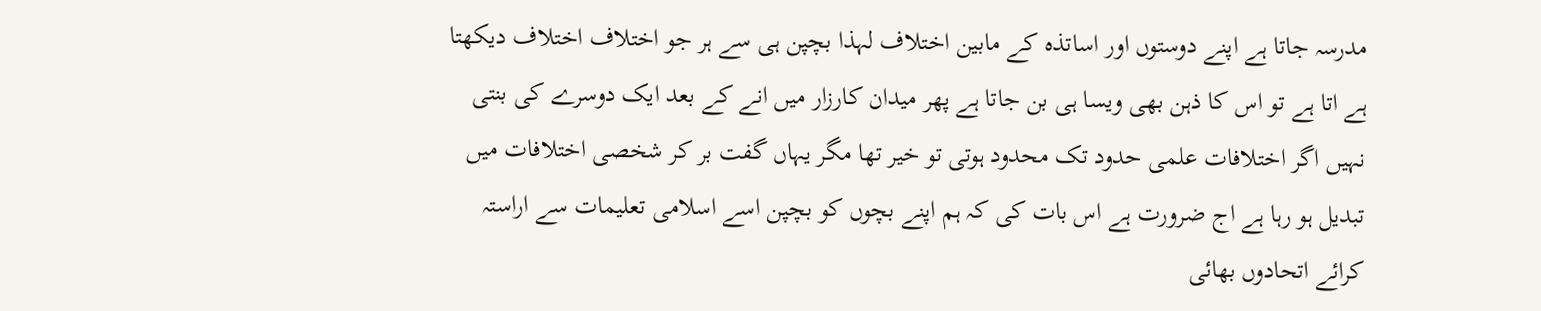مدرسہ جاتا ہے اپنے دوستوں اور اساتذہ کے مابین اختلاف لہذا بچپن ہی سے ہر جو اختلاف اختلاف دیکھتا ہے اتا ہے تو اس کا ذہن بھی ویسا ہی بن جاتا ہے پھر میدان کارزار میں انے کے بعد ایک دوسرے کی بنتی نہیں اگر اختلافات علمی حدود تک محدود ہوتی تو خیر تھا مگر یہاں گفت بر کر شخصی اختلافات میں تبدیل ہو رہا ہے اج ضرورت ہے اس بات کی کہ ہم اپنے بچوں کو بچپن اسے اسلامی تعلیمات سے اراستہ کرائے اتحادوں بھائی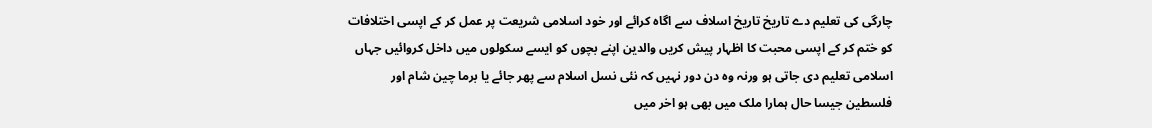چارگی کی تعلیم دے تاریخ تاریخ اسلاف سے اگاہ کرائے اور خود اسلامی شریعت پر عمل کر کے اپسی اختلافات کو ختم کر کے اپسی محبت کا اظہار پیش کریں والدین اپنے بچوں کو ایسے سکولوں میں داخل کروائیں جہاں اسلامی تعلیم دی جاتی ہو ورنہ وہ دن دور نہیں کہ نئی نسل اسلام سے پھر جائے یا برما چین شام اور فلسطین جیسا حال ہمارا ملک میں بھی ہو اخر میں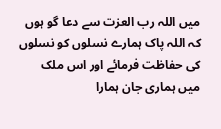میں اللہ رب العزت سے دعا گو ہوں کہ اللہ پاک ہمارے نسلوں کو نسلوں کی حفاظت فرمائے اور اس ملک میں ہماری جان ہمارا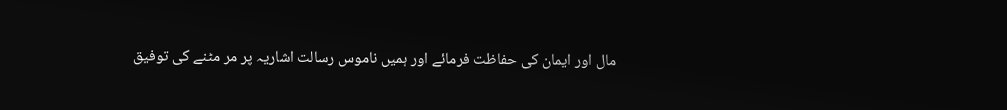مال اور ایمان کی حفاظت فرمائے اور ہمیں ناموس رسالت اشاریہ پر مر مٹنے کی توفیق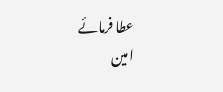عطا فرمائے
امین